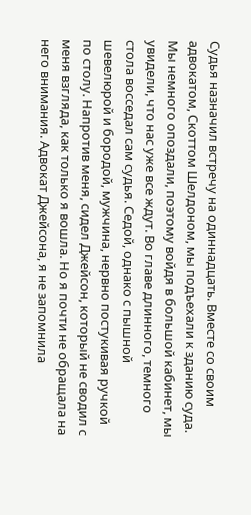Судья назначил встречу на одиннадцать. Вместе со своим адвокатом, Скоттом Шелдоном, мы подъехали к зданию суда. Мы немного опоздали, поэтому войдя в большой кабинет, мы увидели, что нас уже все ждут. Во главе длинного, темного стола восседал сам судья. Седой, однако с пышной шевелюрой и бородой, мужчина, нервно постукивая ручкой по столу. Напротив меня, сидел Джейсон, который не сводил с меня взгляда, как только я вошла. Но я почти не обращала на него внимания. Адвокат Джейсона, я не запомнила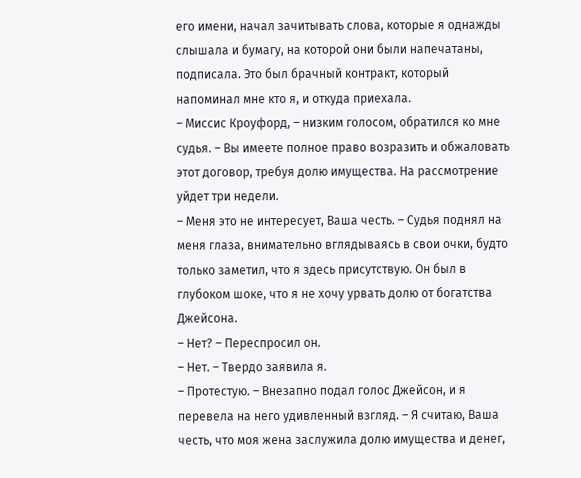его имени, начал зачитывать слова, которые я однажды слышала и бумагу, на которой они были напечатаны, подписала. Это был брачный контракт, который напоминал мне кто я, и откуда приехала.
– Миссис Кроуфорд, – низким голосом, обратился ко мне судья. – Вы имеете полное право возразить и обжаловать этот договор, требуя долю имущества. На рассмотрение уйдет три недели.
– Меня это не интересует, Ваша честь. – Судья поднял на меня глаза, внимательно вглядываясь в свои очки, будто только заметил, что я здесь присутствую. Он был в глубоком шоке, что я не хочу урвать долю от богатства Джейсона.
– Нет? – Переспросил он.
– Нет. – Твердо заявила я.
– Протестую. – Внезапно подал голос Джейсон, и я перевела на него удивленный взгляд. – Я считаю, Ваша честь, что моя жена заслужила долю имущества и денег,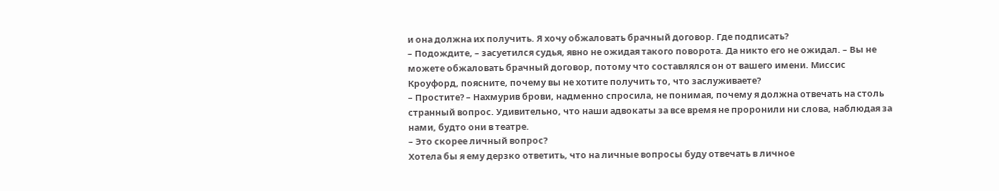и она должна их получить. Я хочу обжаловать брачный договор. Где подписать?
– Подождите, – засуетился судья, явно не ожидая такого поворота. Да никто его не ожидал. – Вы не можете обжаловать брачный договор, потому что составлялся он от вашего имени. Миссис Кроуфорд, поясните, почему вы не хотите получить то, что заслуживаете?
– Простите? – Нахмурив брови, надменно спросила, не понимая, почему я должна отвечать на столь странный вопрос. Удивительно, что наши адвокаты за все время не проронили ни слова, наблюдая за нами, будто они в театре.
– Это скорее личный вопрос?
Хотела бы я ему дерзко ответить, что на личные вопросы буду отвечать в личное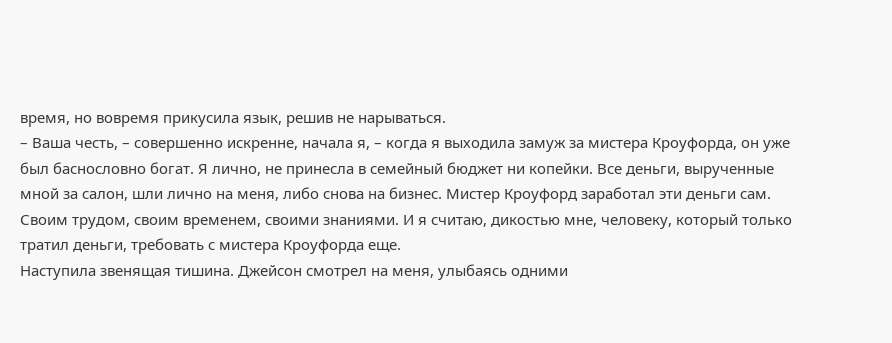время, но вовремя прикусила язык, решив не нарываться.
– Ваша честь, – совершенно искренне, начала я, – когда я выходила замуж за мистера Кроуфорда, он уже был баснословно богат. Я лично, не принесла в семейный бюджет ни копейки. Все деньги, вырученные мной за салон, шли лично на меня, либо снова на бизнес. Мистер Кроуфорд заработал эти деньги сам. Своим трудом, своим временем, своими знаниями. И я считаю, дикостью мне, человеку, который только тратил деньги, требовать с мистера Кроуфорда еще.
Наступила звенящая тишина. Джейсон смотрел на меня, улыбаясь одними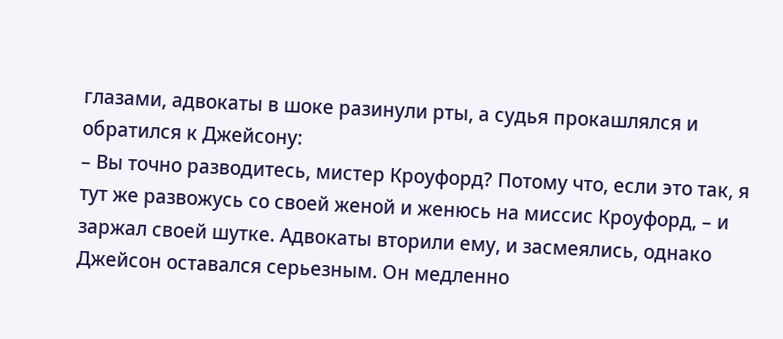глазами, адвокаты в шоке разинули рты, а судья прокашлялся и обратился к Джейсону:
– Вы точно разводитесь, мистер Кроуфорд? Потому что, если это так, я тут же развожусь со своей женой и женюсь на миссис Кроуфорд, – и заржал своей шутке. Адвокаты вторили ему, и засмеялись, однако Джейсон оставался серьезным. Он медленно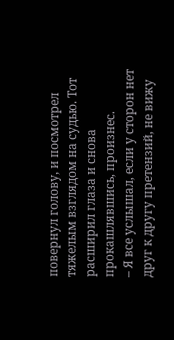повернул голову, и посмотрел тяжелым взглядом на судью. Тот расширил глаза и снова прокашлявшись, произнес.
– Я все услышал, если у сторон нет друг к другу претензий, не вижу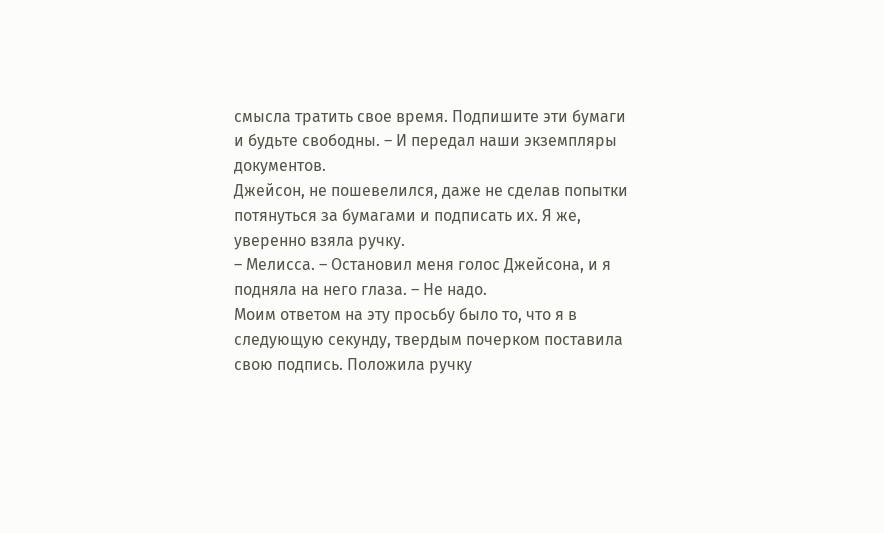смысла тратить свое время. Подпишите эти бумаги и будьте свободны. – И передал наши экземпляры документов.
Джейсон, не пошевелился, даже не сделав попытки потянуться за бумагами и подписать их. Я же, уверенно взяла ручку.
– Мелисса. – Остановил меня голос Джейсона, и я подняла на него глаза. – Не надо.
Моим ответом на эту просьбу было то, что я в следующую секунду, твердым почерком поставила свою подпись. Положила ручку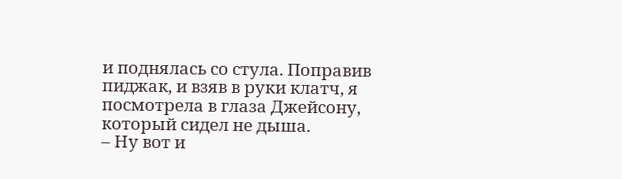и поднялась со стула. Поправив пиджак, и взяв в руки клатч, я посмотрела в глаза Джейсону, который сидел не дыша.
– Ну вот и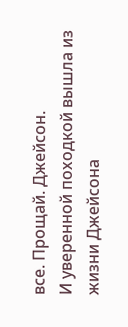все. Прощай. Джейсон.
И уверенной походкой вышла из жизни Джейсона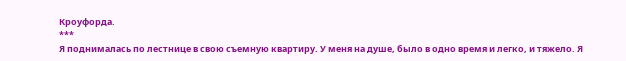Кроуфорда.
***
Я поднималась по лестнице в свою съемную квартиру. У меня на душе, было в одно время и легко, и тяжело. Я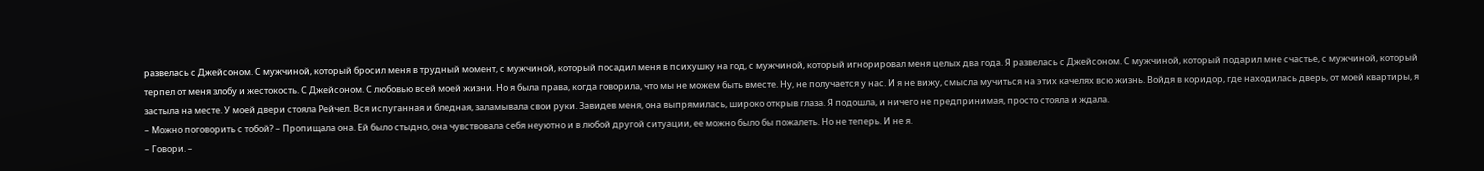развелась с Джейсоном. С мужчиной, который бросил меня в трудный момент, с мужчиной, который посадил меня в психушку на год, с мужчиной, который игнорировал меня целых два года. Я развелась с Джейсоном. С мужчиной, который подарил мне счастье, с мужчиной, который терпел от меня злобу и жестокость. С Джейсоном. С любовью всей моей жизни. Но я была права, когда говорила, что мы не можем быть вместе. Ну, не получается у нас. И я не вижу, смысла мучиться на этих качелях всю жизнь. Войдя в коридор, где находилась дверь, от моей квартиры, я застыла на месте. У моей двери стояла Рейчел. Вся испуганная и бледная, заламывала свои руки. Завидев меня, она выпрямилась, широко открыв глаза. Я подошла, и ничего не предпринимая, просто стояла и ждала.
– Можно поговорить с тобой? – Пропищала она. Ей было стыдно, она чувствовала себя неуютно и в любой другой ситуации, ее можно было бы пожалеть. Но не теперь. И не я.
– Говори. –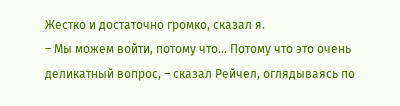Жестко и достаточно громко, сказал я.
– Мы можем войти, потому что… Потому что это очень деликатный вопрос, – сказал Рейчел, оглядываясь по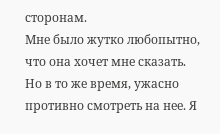сторонам.
Мне было жутко любопытно, что она хочет мне сказать. Но в то же время, ужасно противно смотреть на нее. Я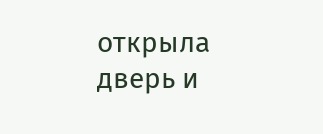открыла дверь и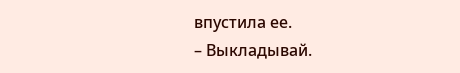впустила ее.
– Выкладывай.